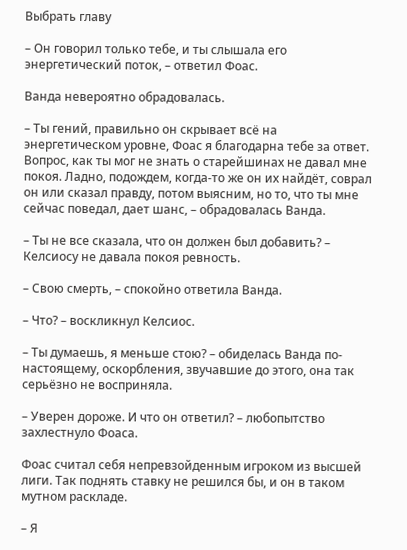Выбрать главу

– Он говорил только тебе, и ты слышала его энергетический поток, – ответил Фоас.

Ванда невероятно обрадовалась.

– Ты гений, правильно он скрывает всё на энергетическом уровне, Фоас я благодарна тебе за ответ. Вопрос, как ты мог не знать о старейшинах не давал мне покоя. Ладно, подождем, когда-то же он их найдёт, соврал он или сказал правду, потом выясним, но то, что ты мне сейчас поведал, дает шанс, – обрадовалась Ванда.

– Ты не все сказала, что он должен был добавить? – Келсиосу не давала покоя ревность.

– Свою смерть, – спокойно ответила Ванда.

– Что? – воскликнул Келсиос.

– Ты думаешь, я меньше стою? – обиделась Ванда по-настоящему, оскорбления, звучавшие до этого, она так серьёзно не восприняла.

– Уверен дороже. И что он ответил? – любопытство захлестнуло Фоаса.

Фоас считал себя непревзойденным игроком из высшей лиги. Так поднять ставку не решился бы, и он в таком мутном раскладе.

– Я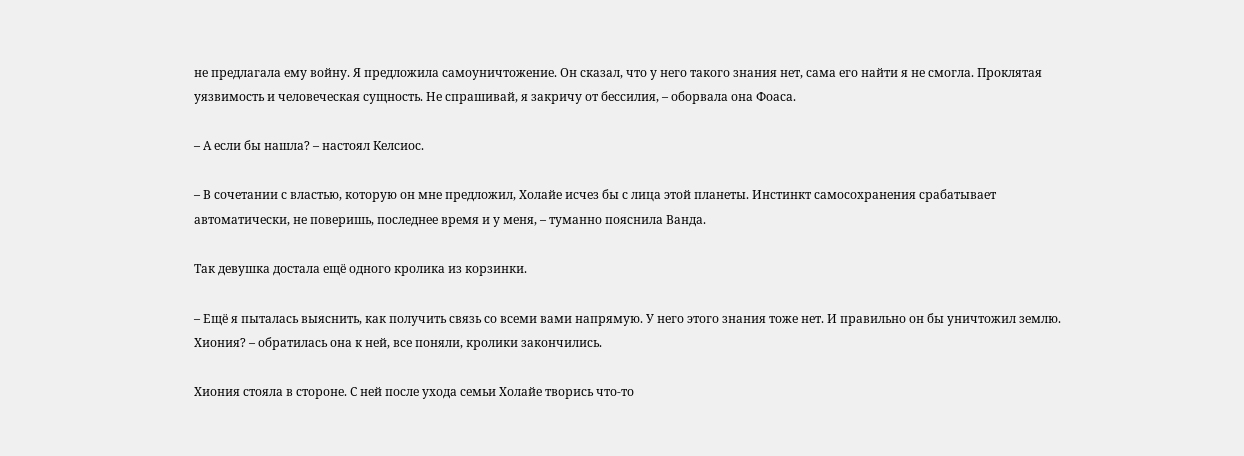не предлагала ему войну. Я предложила самоуничтожение. Он сказал, что у него такого знания нет, сама его найти я не смогла. Проклятая уязвимость и человеческая сущность. Не спрашивай, я закричу от бессилия, – оборвала она Фоаса.

– А если бы нашла? – настоял Келсиос.

– В сочетании с властью, которую он мне предложил, Холайе исчез бы с лица этой планеты. Инстинкт самосохранения срабатывает автоматически, не поверишь, последнее время и у меня, – туманно пояснила Ванда.

Так девушка достала ещё одного кролика из корзинки.

– Ещё я пыталась выяснить, как получить связь со всеми вами напрямую. У него этого знания тоже нет. И правильно он бы уничтожил землю. Хиония? – обратилась она к ней, все поняли, кролики закончились.

Хиония стояла в стороне. С ней после ухода семьи Холайе творись что-то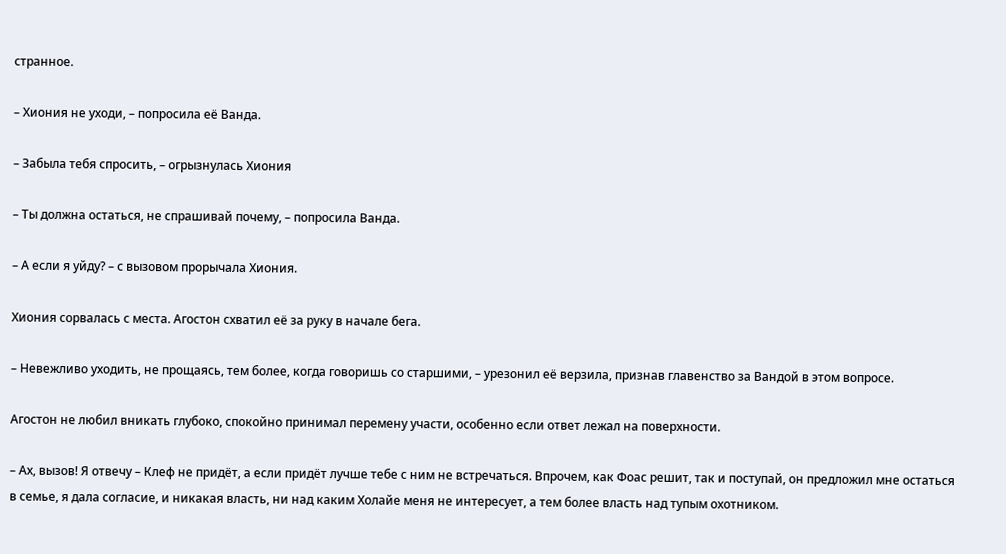странное.

– Хиония не уходи, – попросила её Ванда.

– Забыла тебя спросить, – огрызнулась Хиония

– Ты должна остаться, не спрашивай почему, – попросила Ванда.

– А если я уйду? – с вызовом прорычала Хиония.

Хиония сорвалась с места. Агостон схватил её за руку в начале бега.

– Невежливо уходить, не прощаясь, тем более, когда говоришь со старшими, – урезонил её верзила, признав главенство за Вандой в этом вопросе.

Агостон не любил вникать глубоко, спокойно принимал перемену участи, особенно если ответ лежал на поверхности.

– Ах, вызов! Я отвечу – Клеф не придёт, а если придёт лучше тебе с ним не встречаться. Впрочем, как Фоас решит, так и поступай, он предложил мне остаться в семье, я дала согласие, и никакая власть, ни над каким Холайе меня не интересует, а тем более власть над тупым охотником.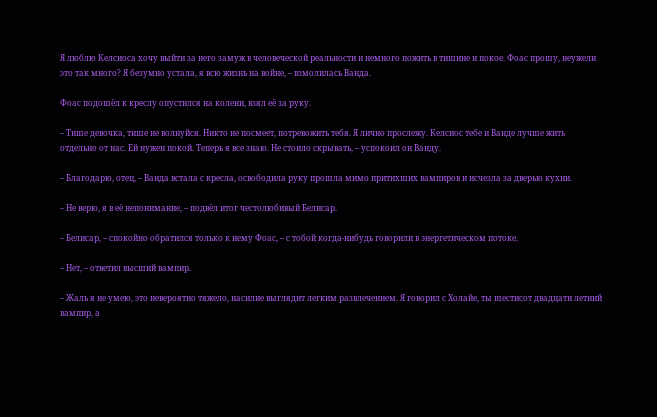Я люблю Келсиоса хочу выйти за него замуж в человеческой реальности и немного пожить в тишине и покое. Фоас прошу, неужели это так много? Я безумно устала, я всю жизнь на войне, – взмолилась Ванда.

Фоас подошёл к креслу опустился на колени, взял её за руку.

– Тише девочка, тише не волнуйся. Никто не посмеет, потревожить тебя. Я лично прослежу. Келсиос тебе и Ванде лучше жить отдельно от нас. Ей нужен покой. Теперь я все знаю. Не стоило скрывать, – успокоил он Ванду.

– Благодарю, отец, – Ванда встала с кресла, освободила руку прошла мимо притихших вампиров и исчезла за дверью кухни.

– Не верю, я в её непонимание, – подвёл итог честолюбивый Белисар.

– Белисар, – спокойно обратился только к нему Фоас, – с тобой когда-нибудь говорили в энергетическом потоке.

– Нет, – ответил высший вампир.

– Жаль я не умею, это невероятно тяжело, насилие выглядит легким развлечением. Я говорил с Холайе, ты шестисот двадцати летний вампир, а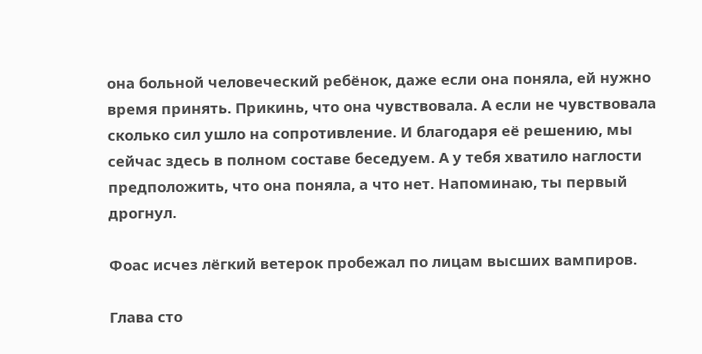она больной человеческий ребёнок, даже если она поняла, ей нужно время принять. Прикинь, что она чувствовала. А если не чувствовала сколько сил ушло на сопротивление. И благодаря её решению, мы сейчас здесь в полном составе беседуем. А у тебя хватило наглости предположить, что она поняла, а что нет. Напоминаю, ты первый дрогнул.

Фоас исчез лёгкий ветерок пробежал по лицам высших вампиров.

Глава сто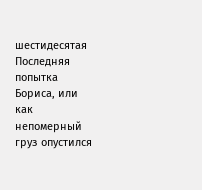шестидесятая Последняя попытка Бориса, или как непомерный груз опустился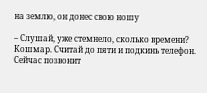на землю, он донес свою ношу

– Слушай, уже стемнело, сколько времени? Кошмар. Считай до пяти и подкинь телефон. Сейчас позвонит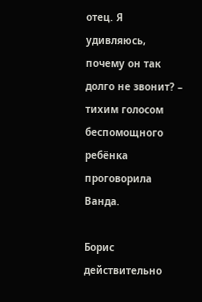отец. Я удивляюсь, почему он так долго не звонит? – тихим голосом беспомощного ребёнка проговорила Ванда.

Борис действительно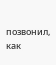позвонил, как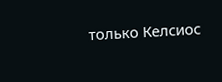только Келсиос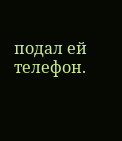подал ей телефон.